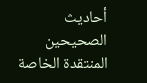أحاديث الصحيحين المنتقدة الخاصة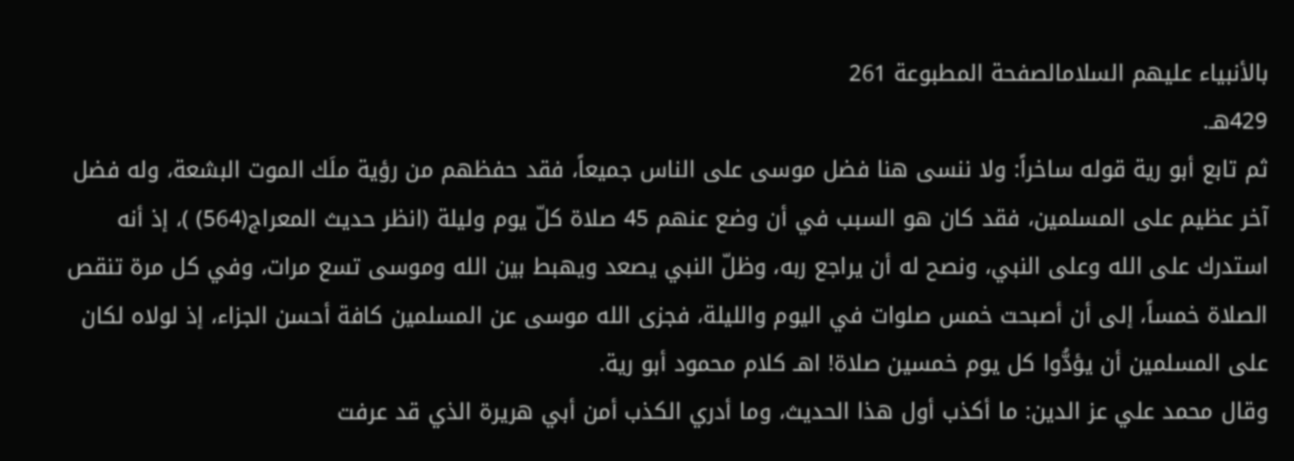بالأنبياء عليهم السلامالصفحة المطبوعة 261
429هـ.
ثم تابع أبو رية قوله ساخراً: ولا ننسى هنا فضل موسى على الناس جميعاً، فقد حفظهم من رؤية ملَك الموت البشعة، وله فضل آخر عظيم على المسلمين، فقد كان هو السبب في أن وضع عنهم 45 صلاة كلّ يوم وليلة (انظر حديث المعراج(564) )، إذ أنه استدرك على الله وعلى النبي، ونصح له أن يراجع ربه، وظلّ النبي يصعد ويهبط بين الله وموسى تسع مرات، وفي كل مرة تنقص الصلاة خمساً، إلى أن أصبحت خمس صلوات في اليوم والليلة، فجزى الله موسى عن المسلمين كافة أحسن الجزاء، إذ لولاه لكان على المسلمين أن يؤدُّوا كل يوم خمسين صلاة! اهـ كلام محمود أبو رية.
وقال محمد علي عز الدين: ما أكذب أول هذا الحديث، وما أدري الكذب أمن أبي هريرة الذي قد عرفت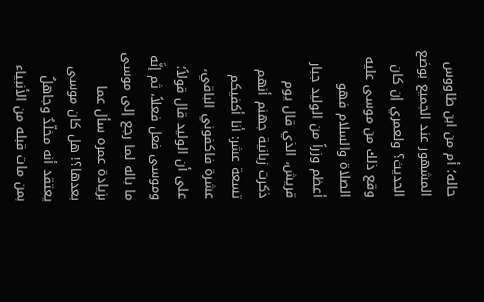حاله؛ أم من ابن طاووس المشهور عند الجميع بوضع الحديث؟ ولعمري إن كان وقع ذلك من موسى عليه الصلاة والسلام فهو أعظم وزراً من الوليد جبار قريش، الذي قال يوم ذكرت زبانية جهنم أنهم تسعة عشر: أنا أكفيكم عشرة فاكفوني الباقي، على أن الوليد قال قولاً؛ وموسى فعل فعلاً، ثم إنَّه ما باله لما رجع إلى موسى بزيادة عمره سأل عما بعدها؟! هل كان موسى يعتقد أنه مخلّدٌ وجاهلٌ بمن مات قبله من الأنبياء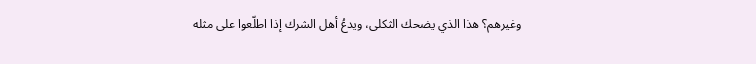وغيرهم؟ هذا الذي يضحك الثكلى، ويدعُ أهل الشرك إذا اطلّعوا على مثله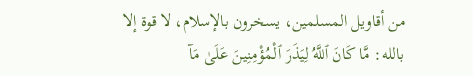من أقاويل المسلمين، يسخرون بالإسلام، لا قوة إلا بالله: مَّا كَانَ ٱللَّهُ لِيَذَرَ ٱلْمُؤْمِنِينَ عَلَىٰ مَآ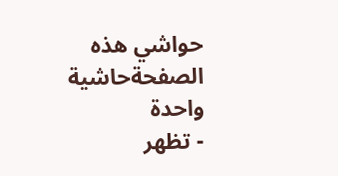حواشي هذه الصفحةحاشية واحدة
- تظهر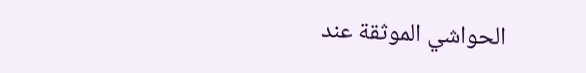الحواشي الموثقة عند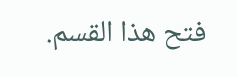فتح هذا القسم.